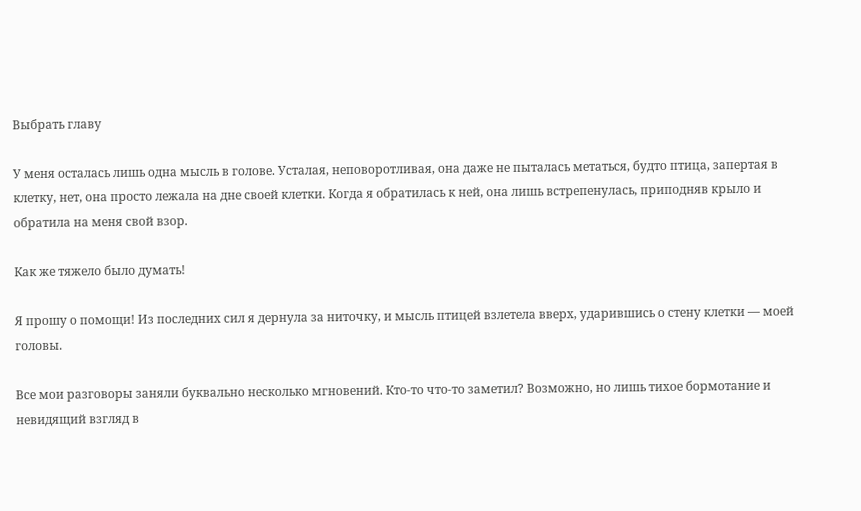Выбрать главу

У меня осталась лишь одна мысль в голове. Усталая, неповоротливая, она даже не пыталась метаться, будто птица, запертая в клетку, нет, она просто лежала на дне своей клетки. Когда я обратилась к ней, она лишь встрепенулась, приподняв крыло и обратила на меня свой взор.

Как же тяжело было думать!

Я прошу о помощи! Из последних сил я дернула за ниточку, и мысль птицей взлетела вверх, ударившись о стену клетки — моей головы.

Все мои разговоры заняли буквально несколько мгновений. Кто-то что-то заметил? Возможно, но лишь тихое бормотание и невидящий взгляд в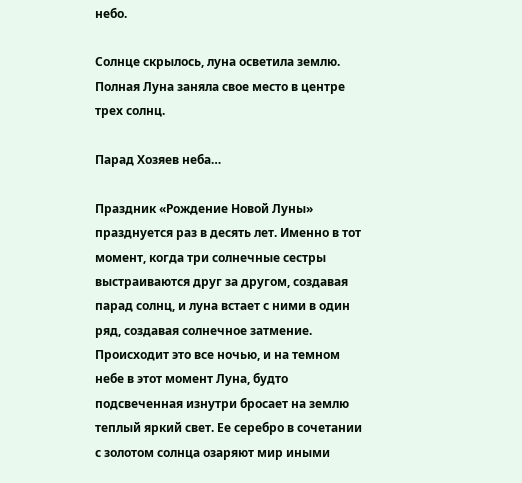небо.

Солнце скрылось, луна осветила землю. Полная Луна заняла свое место в центре трех солнц.

Парад Хозяев неба…

Праздник «Рождение Новой Луны» празднуется раз в десять лет. Именно в тот момент, когда три солнечные сестры выстраиваются друг за другом, создавая парад солнц, и луна встает с ними в один ряд, создавая солнечное затмение. Происходит это все ночью, и на темном небе в этот момент Луна, будто подсвеченная изнутри бросает на землю теплый яркий свет. Ее серебро в сочетании с золотом солнца озаряют мир иными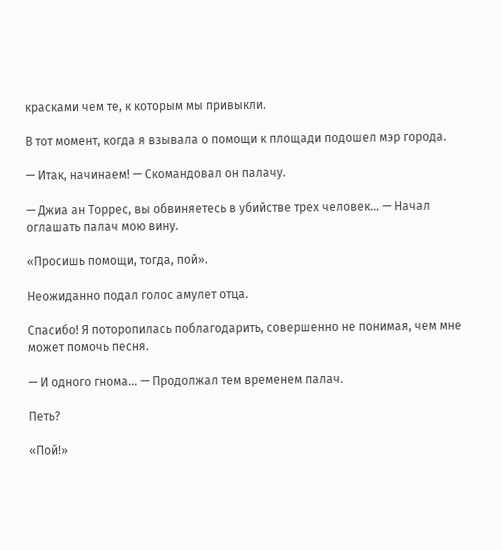красками чем те, к которым мы привыкли.

В тот момент, когда я взывала о помощи к площади подошел мэр города.

— Итак, начинаем! — Скомандовал он палачу.

— Джиа ан Торрес, вы обвиняетесь в убийстве трех человек… — Начал оглашать палач мою вину.

«Просишь помощи, тогда, пой».

Неожиданно подал голос амулет отца.

Спасибо! Я поторопилась поблагодарить, совершенно не понимая, чем мне может помочь песня.

— И одного гнома… — Продолжал тем временем палач.

Петь?

«Пой!»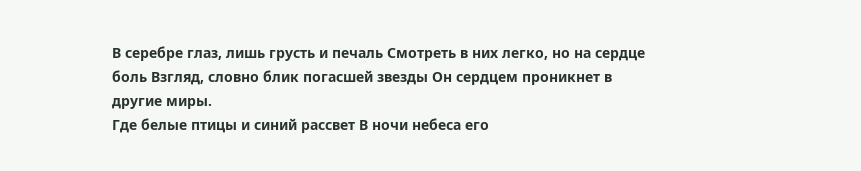В серебре глаз, лишь грусть и печаль Смотреть в них легко, но на сердце боль Взгляд, словно блик погасшей звезды Он сердцем проникнет в другие миры.
Где белые птицы и синий рассвет В ночи небеса его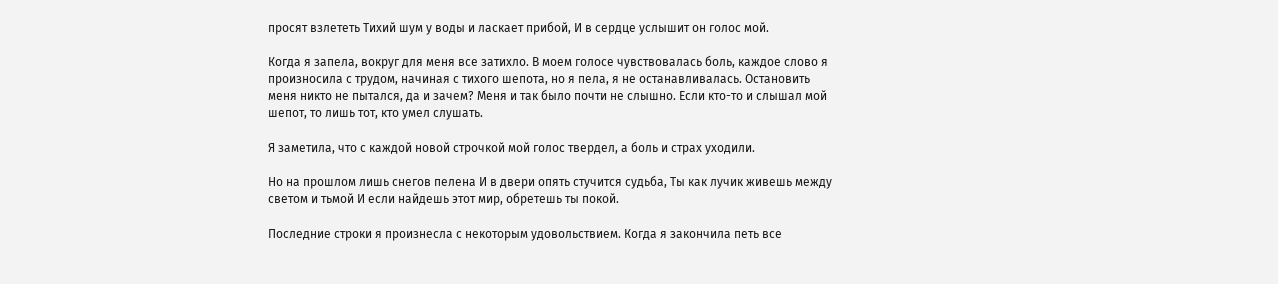просят взлететь Тихий шум у воды и ласкает прибой, И в сердце услышит он голос мой.

Когда я запела, вокруг для меня все затихло. В моем голосе чувствовалась боль, каждое слово я произносила с трудом, начиная с тихого шепота, но я пела, я не останавливалась. Остановить меня никто не пытался, да и зачем? Меня и так было почти не слышно. Если кто-то и слышал мой шепот, то лишь тот, кто умел слушать.

Я заметила, что с каждой новой строчкой мой голос твердел, а боль и страх уходили.

Но на прошлом лишь снегов пелена И в двери опять стучится судьба, Ты как лучик живешь между светом и тьмой И если найдешь этот мир, обретешь ты покой.

Последние строки я произнесла с некоторым удовольствием. Когда я закончила петь все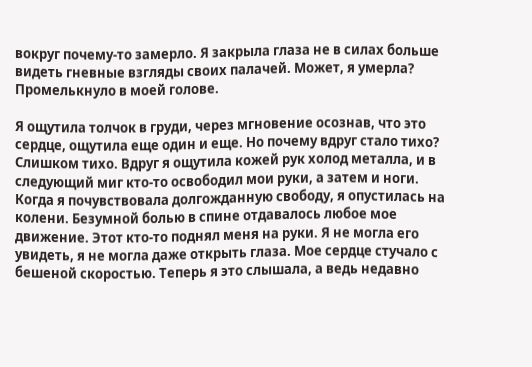вокруг почему-то замерло. Я закрыла глаза не в силах больше видеть гневные взгляды своих палачей. Может, я умерла? Промелькнуло в моей голове.

Я ощутила толчок в груди, через мгновение осознав, что это сердце, ощутила еще один и еще. Но почему вдруг стало тихо? Слишком тихо. Вдруг я ощутила кожей рук холод металла, и в следующий миг кто-то освободил мои руки, а затем и ноги. Когда я почувствовала долгожданную свободу, я опустилась на колени. Безумной болью в спине отдавалось любое мое движение. Этот кто-то поднял меня на руки. Я не могла его увидеть, я не могла даже открыть глаза. Мое сердце стучало с бешеной скоростью. Теперь я это слышала, а ведь недавно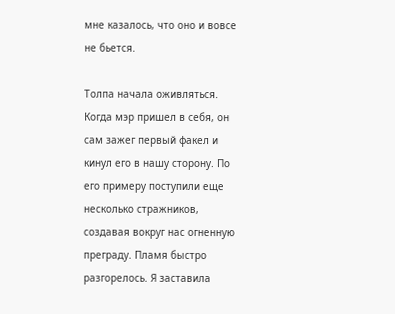мне казалось, что оно и вовсе не бьется.

Толпа начала оживляться. Когда мэр пришел в себя, он сам зажег первый факел и кинул его в нашу сторону. По его примеру поступили еще несколько стражников, создавая вокруг нас огненную преграду. Пламя быстро разгорелось. Я заставила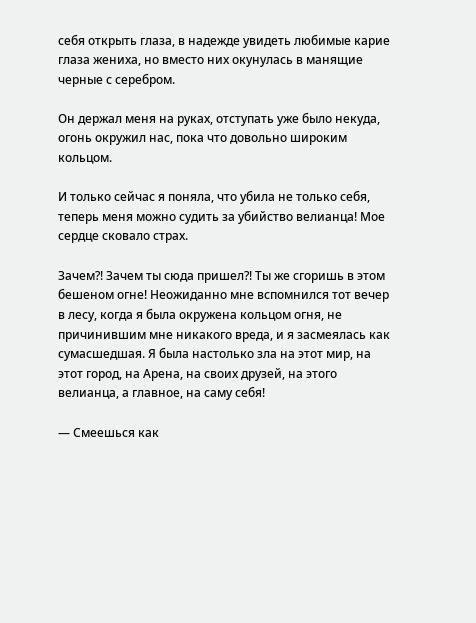себя открыть глаза, в надежде увидеть любимые карие глаза жениха, но вместо них окунулась в манящие черные с серебром.

Он держал меня на руках, отступать уже было некуда, огонь окружил нас, пока что довольно широким кольцом.

И только сейчас я поняла, что убила не только себя, теперь меня можно судить за убийство велианца! Мое сердце сковало страх.

Зачем?! Зачем ты сюда пришел?! Ты же сгоришь в этом бешеном огне! Неожиданно мне вспомнился тот вечер в лесу, когда я была окружена кольцом огня, не причинившим мне никакого вреда, и я засмеялась как сумасшедшая. Я была настолько зла на этот мир, на этот город, на Арена, на своих друзей, на этого велианца, а главное, на саму себя!

— Смеешься как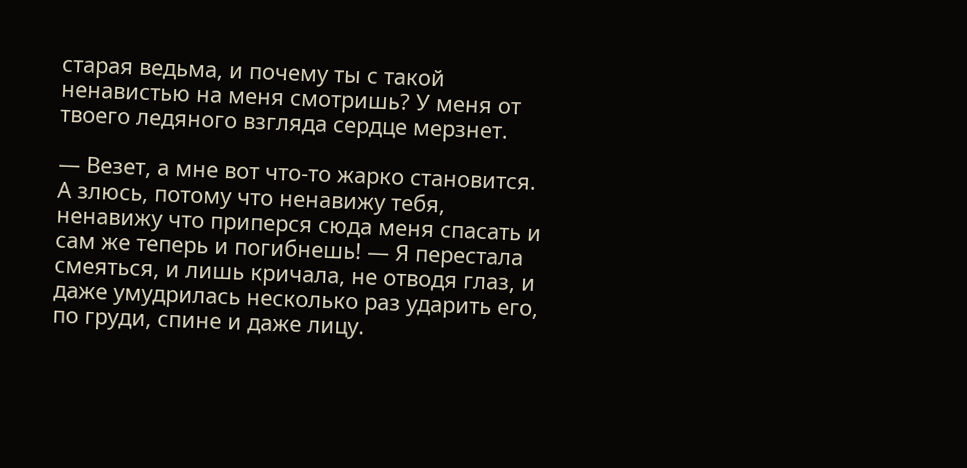старая ведьма, и почему ты с такой ненавистью на меня смотришь? У меня от твоего ледяного взгляда сердце мерзнет.

— Везет, а мне вот что-то жарко становится. А злюсь, потому что ненавижу тебя, ненавижу что приперся сюда меня спасать и сам же теперь и погибнешь! — Я перестала смеяться, и лишь кричала, не отводя глаз, и даже умудрилась несколько раз ударить его, по груди, спине и даже лицу.